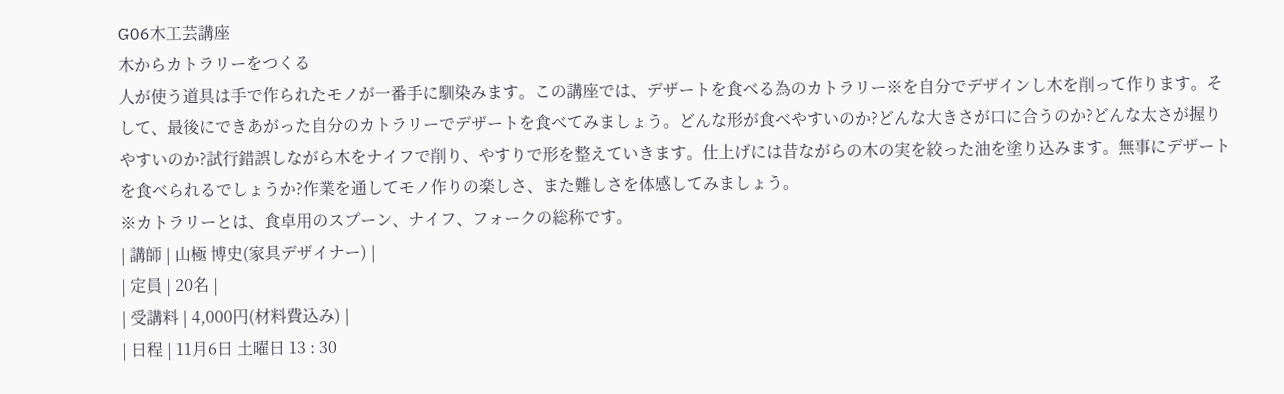G06木工芸講座
木からカトラリーをつくる
人が使う道具は手で作られたモノが一番手に馴染みます。この講座では、デザートを食べる為のカトラリー※を自分でデザインし木を削って作ります。そして、最後にできあがった自分のカトラリーでデザートを食べてみましょう。どんな形が食べやすいのか?どんな大きさが口に合うのか?どんな太さが握りやすいのか?試行錯誤しながら木をナイフで削り、やすりで形を整えていきます。仕上げには昔ながらの木の実を絞った油を塗り込みます。無事にデザートを食べられるでしょうか?作業を通してモノ作りの楽しさ、また難しさを体感してみましょう。
※カトラリーとは、食卓用のスプーン、ナイフ、フォークの総称です。
| 講師 | 山極 博史(家具デザイナー) |
| 定員 | 20名 |
| 受講料 | 4,000円(材料費込み) |
| 日程 | 11月6日 土曜日 13 : 30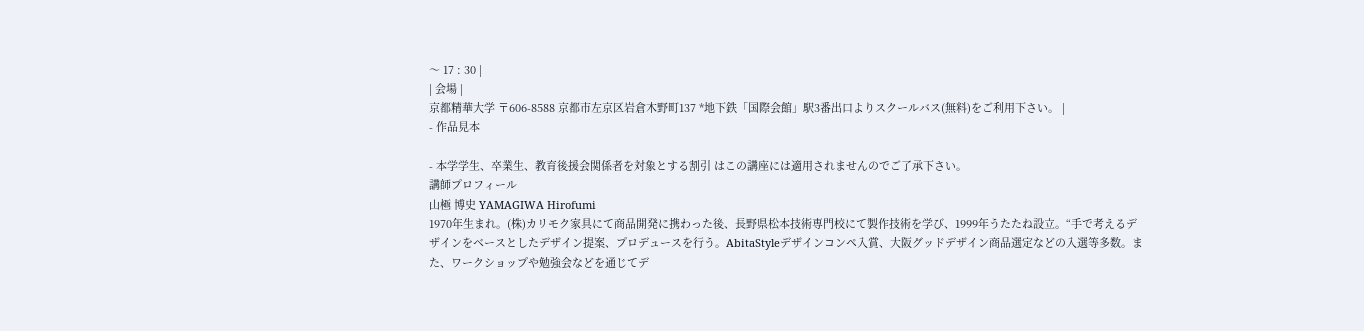〜 17 : 30 |
| 会場 |
京都精華大学 〒606-8588 京都市左京区岩倉木野町137 *地下鉄「国際会館」駅3番出口よりスクールバス(無料)をご利用下さい。 |
- 作品見本

- 本学学生、卒業生、教育後援会関係者を対象とする割引 はこの講座には適用されませんのでご了承下さい。
講師プロフィール
山極 博史 YAMAGIWA Hirofumi
1970年生まれ。(株)カリモク家具にて商品開発に携わった後、長野県松本技術専門校にて製作技術を学び、1999年うたたね設立。“手で考えるデザインをベースとしたデザイン提案、プロデュースを行う。AbitaStyleデザインコンペ入賞、大阪グッドデザイン商品選定などの入選等多数。また、ワークショップや勉強会などを通じてデ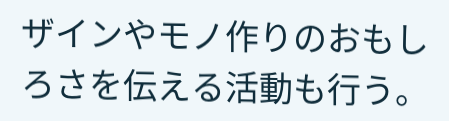ザインやモノ作りのおもしろさを伝える活動も行う。